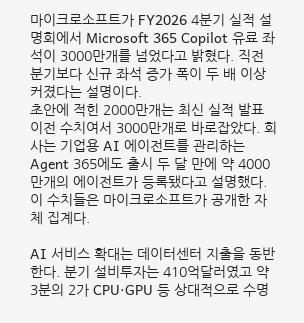마이크로소프트가 FY2026 4분기 실적 설명회에서 Microsoft 365 Copilot 유료 좌석이 3000만개를 넘었다고 밝혔다. 직전 분기보다 신규 좌석 증가 폭이 두 배 이상 커졌다는 설명이다.
초안에 적힌 2000만개는 최신 실적 발표 이전 수치여서 3000만개로 바로잡았다. 회사는 기업용 AI 에이전트를 관리하는 Agent 365에도 출시 두 달 만에 약 4000만개의 에이전트가 등록됐다고 설명했다. 이 수치들은 마이크로소프트가 공개한 자체 집계다.

AI 서비스 확대는 데이터센터 지출을 동반한다. 분기 설비투자는 410억달러였고 약 3분의 2가 CPU·GPU 등 상대적으로 수명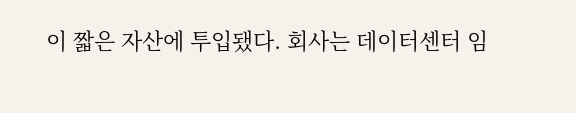이 짧은 자산에 투입됐다. 회사는 데이터센터 임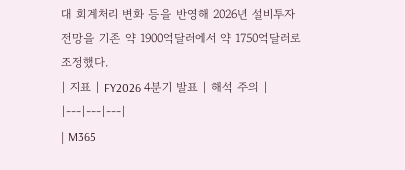대 회계처리 변화 등을 반영해 2026년 설비투자 전망을 기존 약 1900억달러에서 약 1750억달러로 조정했다.
| 지표 | FY2026 4분기 발표 | 해석 주의 |
|---|---|---|
| M365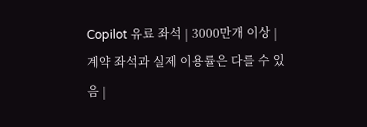Copilot 유료 좌석 | 3000만개 이상 | 계약 좌석과 실제 이용률은 다를 수 있음 |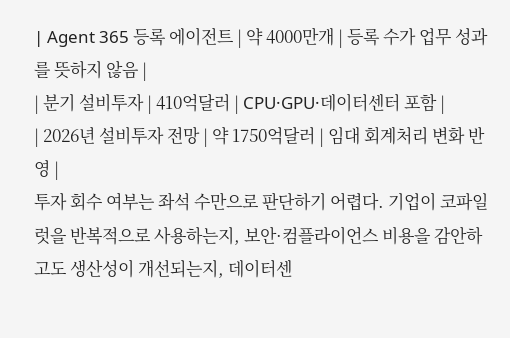| Agent 365 등록 에이전트 | 약 4000만개 | 등록 수가 업무 성과를 뜻하지 않음 |
| 분기 설비투자 | 410억달러 | CPU·GPU·데이터센터 포함 |
| 2026년 설비투자 전망 | 약 1750억달러 | 임대 회계처리 변화 반영 |
투자 회수 여부는 좌석 수만으로 판단하기 어렵다. 기업이 코파일럿을 반복적으로 사용하는지, 보안·컴플라이언스 비용을 감안하고도 생산성이 개선되는지, 데이터센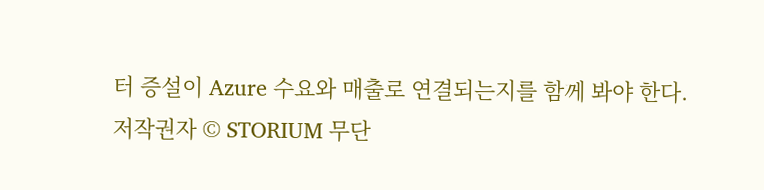터 증설이 Azure 수요와 매출로 연결되는지를 함께 봐야 한다.
저작권자 © STORIUM 무단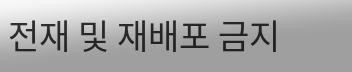전재 및 재배포 금지